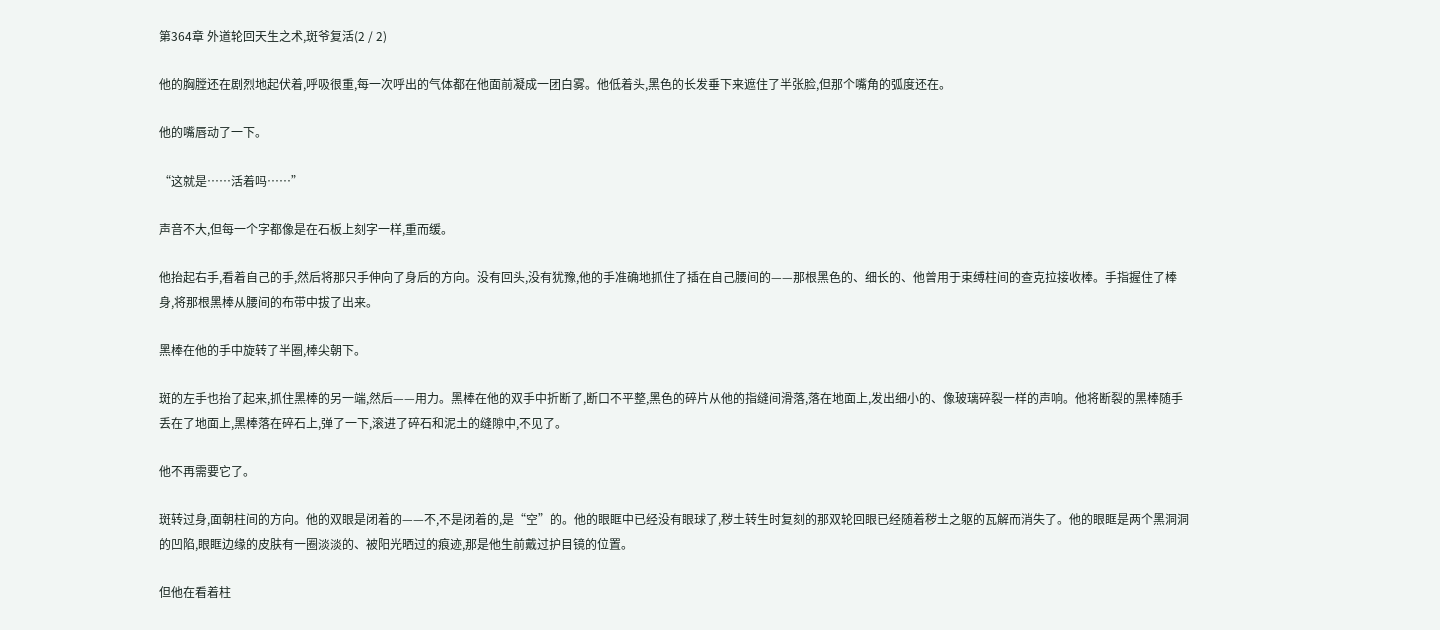第364章 外道轮回天生之术,斑爷复活(2 / 2)

他的胸膛还在剧烈地起伏着,呼吸很重,每一次呼出的气体都在他面前凝成一团白雾。他低着头,黑色的长发垂下来遮住了半张脸,但那个嘴角的弧度还在。

他的嘴唇动了一下。

“这就是……活着吗……”

声音不大,但每一个字都像是在石板上刻字一样,重而缓。

他抬起右手,看着自己的手,然后将那只手伸向了身后的方向。没有回头,没有犹豫,他的手准确地抓住了插在自己腰间的——那根黑色的、细长的、他曾用于束缚柱间的查克拉接收棒。手指握住了棒身,将那根黑棒从腰间的布带中拔了出来。

黑棒在他的手中旋转了半圈,棒尖朝下。

斑的左手也抬了起来,抓住黑棒的另一端,然后——用力。黑棒在他的双手中折断了,断口不平整,黑色的碎片从他的指缝间滑落,落在地面上,发出细小的、像玻璃碎裂一样的声响。他将断裂的黑棒随手丢在了地面上,黑棒落在碎石上,弹了一下,滚进了碎石和泥土的缝隙中,不见了。

他不再需要它了。

斑转过身,面朝柱间的方向。他的双眼是闭着的——不,不是闭着的,是“空”的。他的眼眶中已经没有眼球了,秽土转生时复刻的那双轮回眼已经随着秽土之躯的瓦解而消失了。他的眼眶是两个黑洞洞的凹陷,眼眶边缘的皮肤有一圈淡淡的、被阳光晒过的痕迹,那是他生前戴过护目镜的位置。

但他在看着柱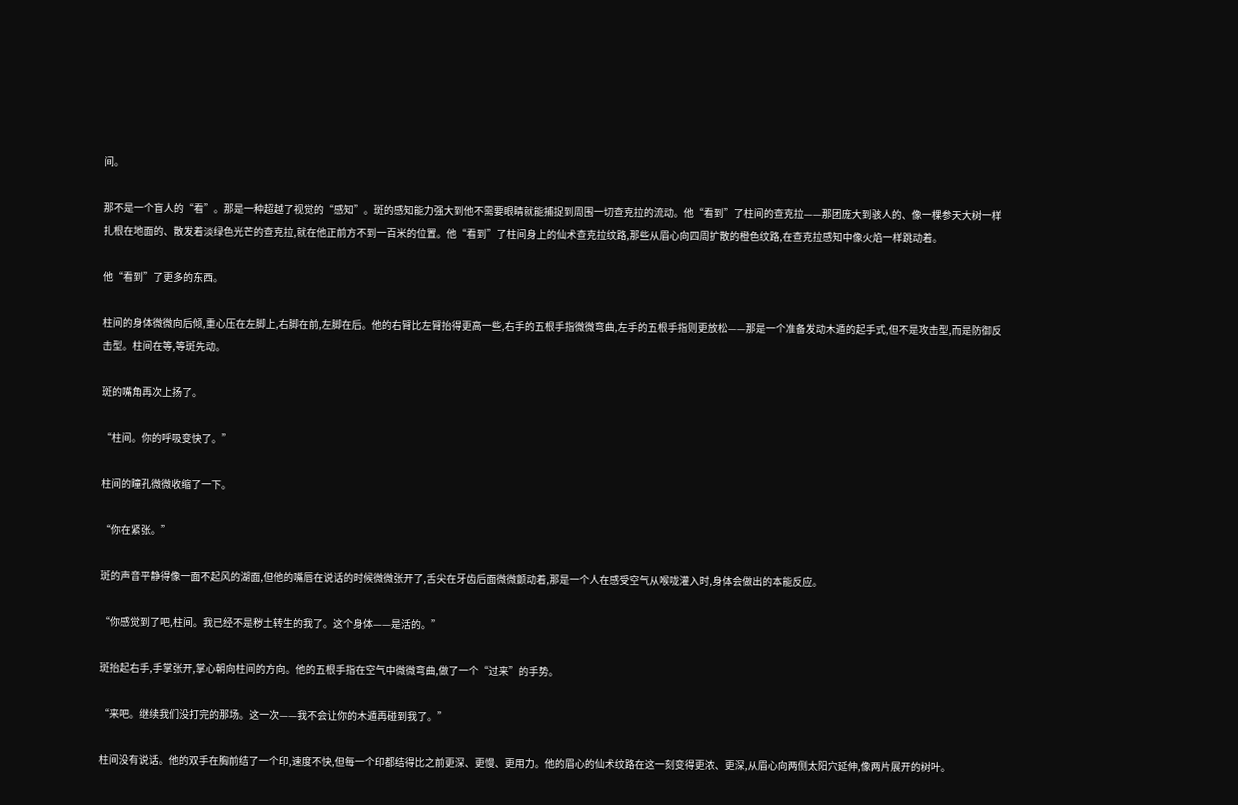间。

那不是一个盲人的“看”。那是一种超越了视觉的“感知”。斑的感知能力强大到他不需要眼睛就能捕捉到周围一切查克拉的流动。他“看到”了柱间的查克拉——那团庞大到骇人的、像一棵参天大树一样扎根在地面的、散发着淡绿色光芒的查克拉,就在他正前方不到一百米的位置。他“看到”了柱间身上的仙术查克拉纹路,那些从眉心向四周扩散的橙色纹路,在查克拉感知中像火焰一样跳动着。

他“看到”了更多的东西。

柱间的身体微微向后倾,重心压在左脚上,右脚在前,左脚在后。他的右臂比左臂抬得更高一些,右手的五根手指微微弯曲,左手的五根手指则更放松——那是一个准备发动木遁的起手式,但不是攻击型,而是防御反击型。柱间在等,等斑先动。

斑的嘴角再次上扬了。

“柱间。你的呼吸变快了。”

柱间的瞳孔微微收缩了一下。

“你在紧张。”

斑的声音平静得像一面不起风的湖面,但他的嘴唇在说话的时候微微张开了,舌尖在牙齿后面微微颤动着,那是一个人在感受空气从喉咙灌入时,身体会做出的本能反应。

“你感觉到了吧,柱间。我已经不是秽土转生的我了。这个身体——是活的。”

斑抬起右手,手掌张开,掌心朝向柱间的方向。他的五根手指在空气中微微弯曲,做了一个“过来”的手势。

“来吧。继续我们没打完的那场。这一次——我不会让你的木遁再碰到我了。”

柱间没有说话。他的双手在胸前结了一个印,速度不快,但每一个印都结得比之前更深、更慢、更用力。他的眉心的仙术纹路在这一刻变得更浓、更深,从眉心向两侧太阳穴延伸,像两片展开的树叶。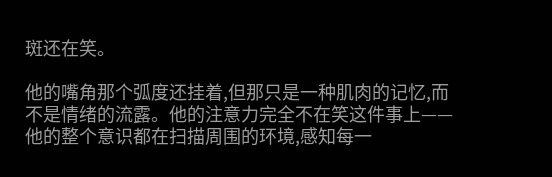斑还在笑。

他的嘴角那个弧度还挂着,但那只是一种肌肉的记忆,而不是情绪的流露。他的注意力完全不在笑这件事上——他的整个意识都在扫描周围的环境,感知每一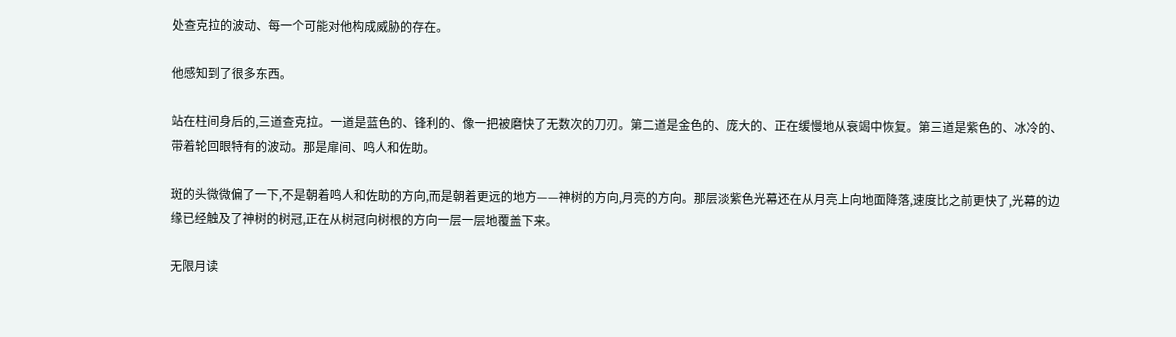处查克拉的波动、每一个可能对他构成威胁的存在。

他感知到了很多东西。

站在柱间身后的,三道查克拉。一道是蓝色的、锋利的、像一把被磨快了无数次的刀刃。第二道是金色的、庞大的、正在缓慢地从衰竭中恢复。第三道是紫色的、冰冷的、带着轮回眼特有的波动。那是扉间、鸣人和佐助。

斑的头微微偏了一下,不是朝着鸣人和佐助的方向,而是朝着更远的地方——神树的方向,月亮的方向。那层淡紫色光幕还在从月亮上向地面降落,速度比之前更快了,光幕的边缘已经触及了神树的树冠,正在从树冠向树根的方向一层一层地覆盖下来。

无限月读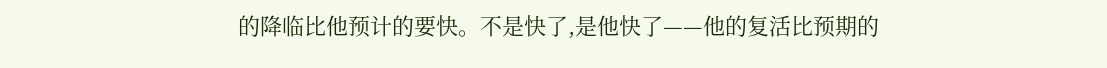的降临比他预计的要快。不是快了,是他快了——他的复活比预期的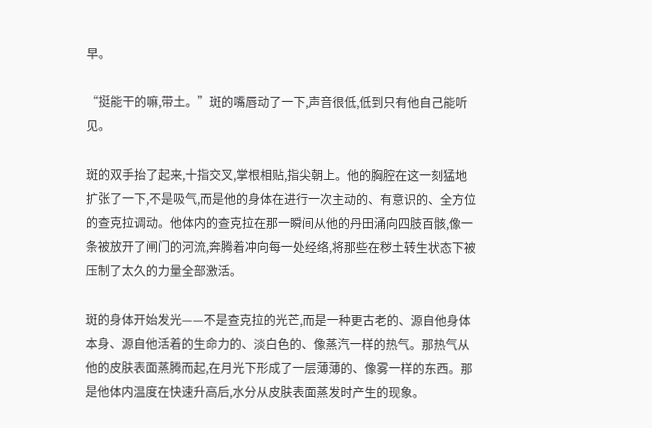早。

“挺能干的嘛,带土。”斑的嘴唇动了一下,声音很低,低到只有他自己能听见。

斑的双手抬了起来,十指交叉,掌根相贴,指尖朝上。他的胸腔在这一刻猛地扩张了一下,不是吸气,而是他的身体在进行一次主动的、有意识的、全方位的查克拉调动。他体内的查克拉在那一瞬间从他的丹田涌向四肢百骸,像一条被放开了闸门的河流,奔腾着冲向每一处经络,将那些在秽土转生状态下被压制了太久的力量全部激活。

斑的身体开始发光——不是查克拉的光芒,而是一种更古老的、源自他身体本身、源自他活着的生命力的、淡白色的、像蒸汽一样的热气。那热气从他的皮肤表面蒸腾而起,在月光下形成了一层薄薄的、像雾一样的东西。那是他体内温度在快速升高后,水分从皮肤表面蒸发时产生的现象。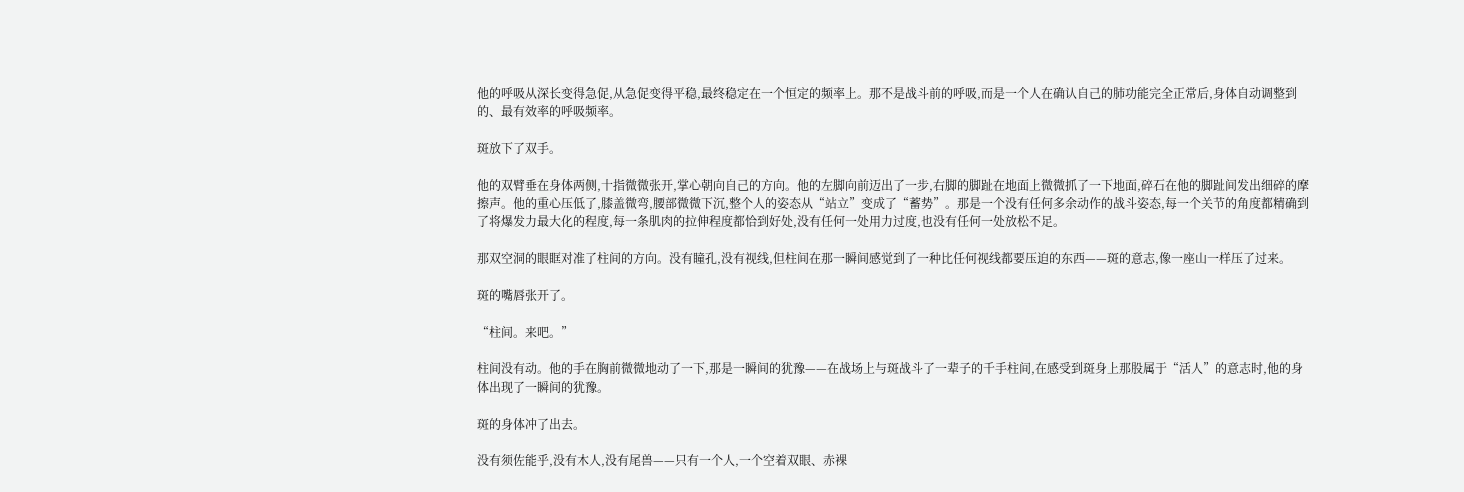他的呼吸从深长变得急促,从急促变得平稳,最终稳定在一个恒定的频率上。那不是战斗前的呼吸,而是一个人在确认自己的肺功能完全正常后,身体自动调整到的、最有效率的呼吸频率。

斑放下了双手。

他的双臂垂在身体两侧,十指微微张开,掌心朝向自己的方向。他的左脚向前迈出了一步,右脚的脚趾在地面上微微抓了一下地面,碎石在他的脚趾间发出细碎的摩擦声。他的重心压低了,膝盖微弯,腰部微微下沉,整个人的姿态从“站立”变成了“蓄势”。那是一个没有任何多余动作的战斗姿态,每一个关节的角度都精确到了将爆发力最大化的程度,每一条肌肉的拉伸程度都恰到好处,没有任何一处用力过度,也没有任何一处放松不足。

那双空洞的眼眶对准了柱间的方向。没有瞳孔,没有视线,但柱间在那一瞬间感觉到了一种比任何视线都要压迫的东西——斑的意志,像一座山一样压了过来。

斑的嘴唇张开了。

“柱间。来吧。”

柱间没有动。他的手在胸前微微地动了一下,那是一瞬间的犹豫——在战场上与斑战斗了一辈子的千手柱间,在感受到斑身上那股属于“活人”的意志时,他的身体出现了一瞬间的犹豫。

斑的身体冲了出去。

没有须佐能乎,没有木人,没有尾兽——只有一个人,一个空着双眼、赤裸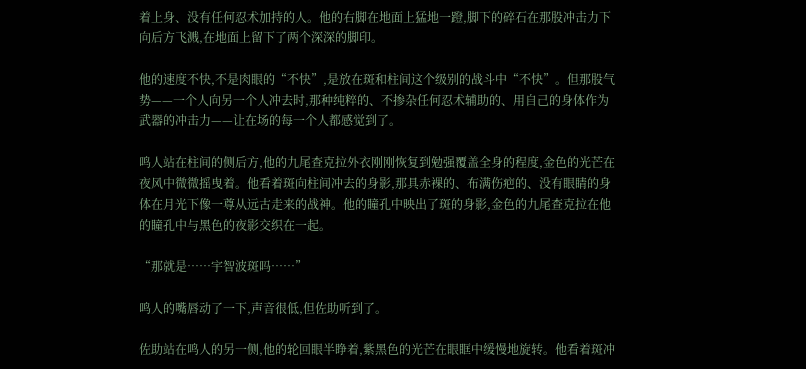着上身、没有任何忍术加持的人。他的右脚在地面上猛地一蹬,脚下的碎石在那股冲击力下向后方飞溅,在地面上留下了两个深深的脚印。

他的速度不快,不是肉眼的“不快”,是放在斑和柱间这个级别的战斗中“不快”。但那股气势——一个人向另一个人冲去时,那种纯粹的、不掺杂任何忍术辅助的、用自己的身体作为武器的冲击力——让在场的每一个人都感觉到了。

鸣人站在柱间的侧后方,他的九尾查克拉外衣刚刚恢复到勉强覆盖全身的程度,金色的光芒在夜风中微微摇曳着。他看着斑向柱间冲去的身影,那具赤裸的、布满伤疤的、没有眼睛的身体在月光下像一尊从远古走来的战神。他的瞳孔中映出了斑的身影,金色的九尾查克拉在他的瞳孔中与黑色的夜影交织在一起。

“那就是……宇智波斑吗……”

鸣人的嘴唇动了一下,声音很低,但佐助听到了。

佐助站在鸣人的另一侧,他的轮回眼半睁着,紫黑色的光芒在眼眶中缓慢地旋转。他看着斑冲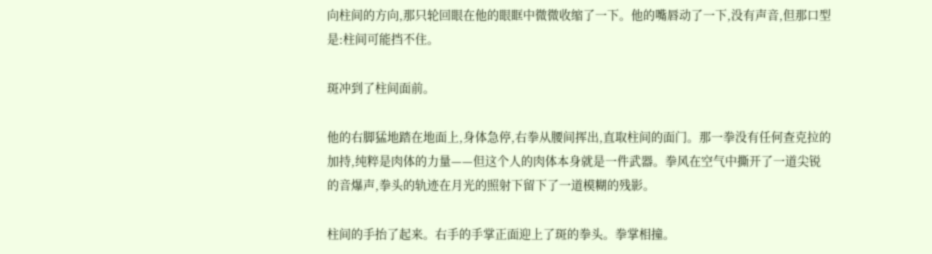向柱间的方向,那只轮回眼在他的眼眶中微微收缩了一下。他的嘴唇动了一下,没有声音,但那口型是:柱间可能挡不住。

斑冲到了柱间面前。

他的右脚猛地踏在地面上,身体急停,右拳从腰间挥出,直取柱间的面门。那一拳没有任何查克拉的加持,纯粹是肉体的力量——但这个人的肉体本身就是一件武器。拳风在空气中撕开了一道尖锐的音爆声,拳头的轨迹在月光的照射下留下了一道模糊的残影。

柱间的手抬了起来。右手的手掌正面迎上了斑的拳头。拳掌相撞。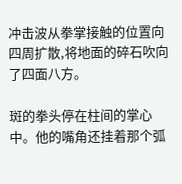冲击波从拳掌接触的位置向四周扩散,将地面的碎石吹向了四面八方。

斑的拳头停在柱间的掌心中。他的嘴角还挂着那个弧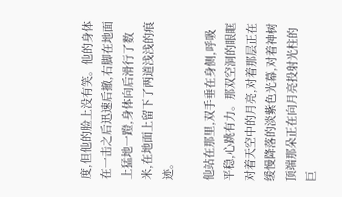度,但他的脸上没有笑。他的身体在一击之后迅速后撤,右脚在地面上猛地一蹬,身体向后滑行了数米,在地面上留下了两道浅浅的痕迹。

他站在那里,双手垂在身侧,呼吸平稳,心跳有力。那双空洞的眼眶对着天空中的月亮,对着那层正在缓慢降落的淡紫色光幕,对着神树顶端那朵正在向月亮投射光柱的巨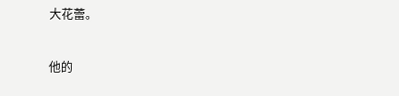大花蕾。

他的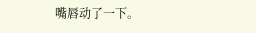嘴唇动了一下。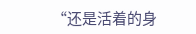“还是活着的身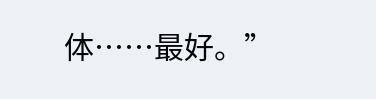体……最好。”